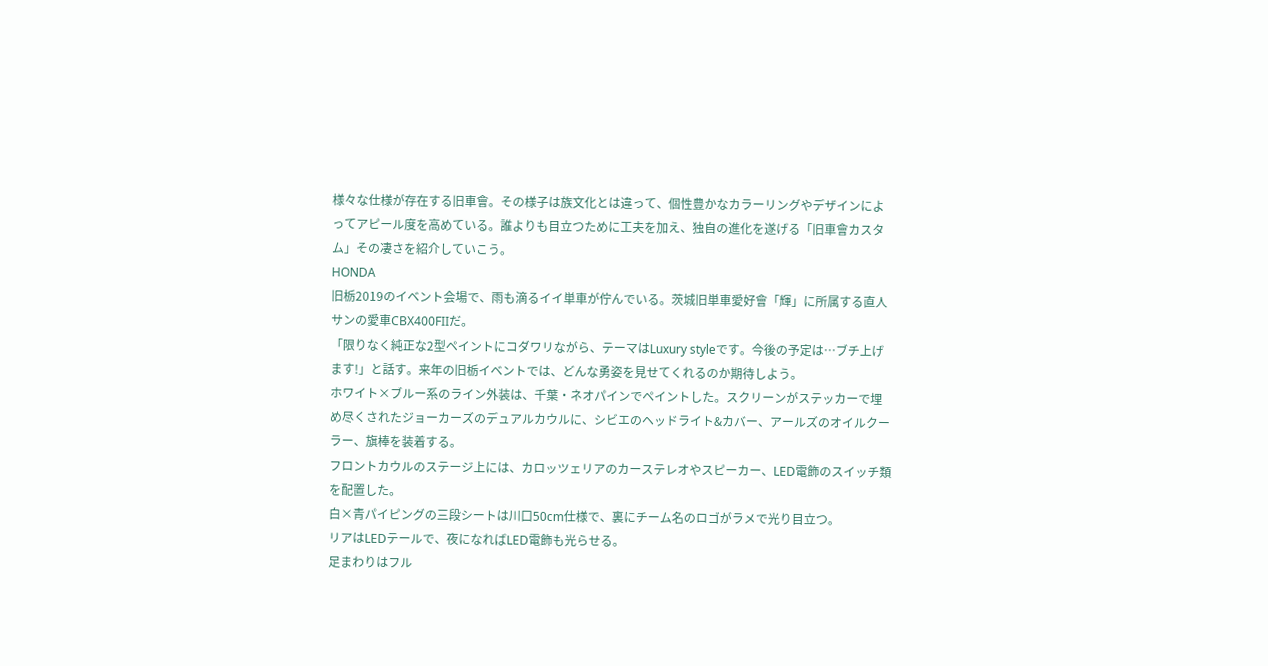様々な仕様が存在する旧車會。その様子は族文化とは違って、個性豊かなカラーリングやデザインによってアピール度を高めている。誰よりも目立つために工夫を加え、独自の進化を遂げる「旧車會カスタム」その凄さを紹介していこう。
HONDA
旧栃2019のイベント会場で、雨も滴るイイ単車が佇んでいる。茨城旧単車愛好會「輝」に所属する直人サンの愛車CBX400FIIだ。
「限りなく純正な2型ペイントにコダワリながら、テーマはLuxury styleです。今後の予定は…ブチ上げます!」と話す。来年の旧栃イベントでは、どんな勇姿を見せてくれるのか期待しよう。
ホワイト×ブルー系のライン外装は、千葉・ネオパインでペイントした。スクリーンがステッカーで埋め尽くされたジョーカーズのデュアルカウルに、シビエのヘッドライト&カバー、アールズのオイルクーラー、旗棒を装着する。
フロントカウルのステージ上には、カロッツェリアのカーステレオやスピーカー、LED電飾のスイッチ類を配置した。
白×青パイピングの三段シートは川口50cm仕様で、裏にチーム名のロゴがラメで光り目立つ。
リアはLEDテールで、夜になればLED電飾も光らせる。
足まわりはフル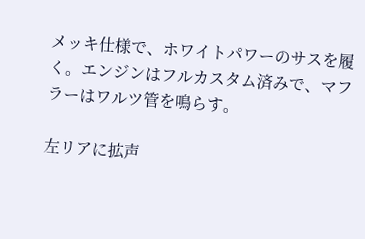メッキ仕様で、ホワイトパワーのサスを履く。エンジンはフルカスタム済みで、マフラーはワルツ管を鳴らす。

左リアに拡声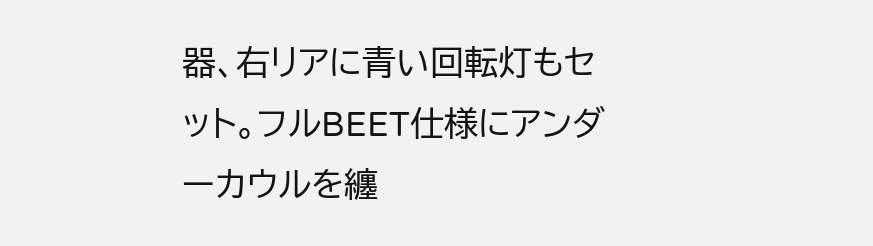器、右リアに青い回転灯もセット。フルBEET仕様にアンダーカウルを纏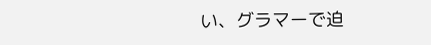い、グラマーで迫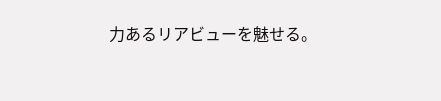力あるリアビューを魅せる。